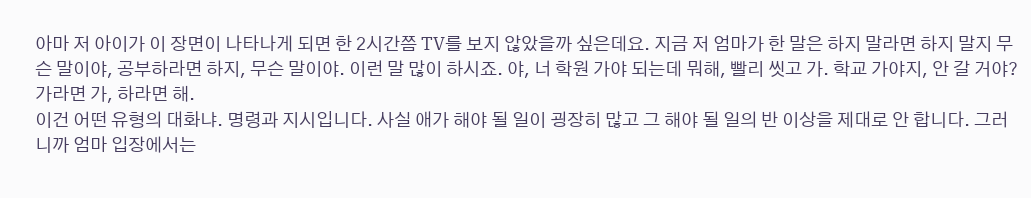아마 저 아이가 이 장면이 나타나게 되면 한 2시간쯤 TV를 보지 않았을까 싶은데요. 지금 저 엄마가 한 말은 하지 말라면 하지 말지 무슨 말이야, 공부하라면 하지, 무슨 말이야. 이런 말 많이 하시죠. 야, 너 학원 가야 되는데 뭐해, 빨리 씻고 가. 학교 가야지, 안 갈 거야? 가라면 가, 하라면 해.
이건 어떤 유형의 대화냐. 명령과 지시입니다. 사실 애가 해야 될 일이 굉장히 많고 그 해야 될 일의 반 이상을 제대로 안 합니다. 그러니까 엄마 입장에서는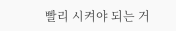빨리 시켜야 되는 거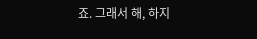죠. 그래서 해, 하지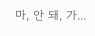마, 안 돼, 가...